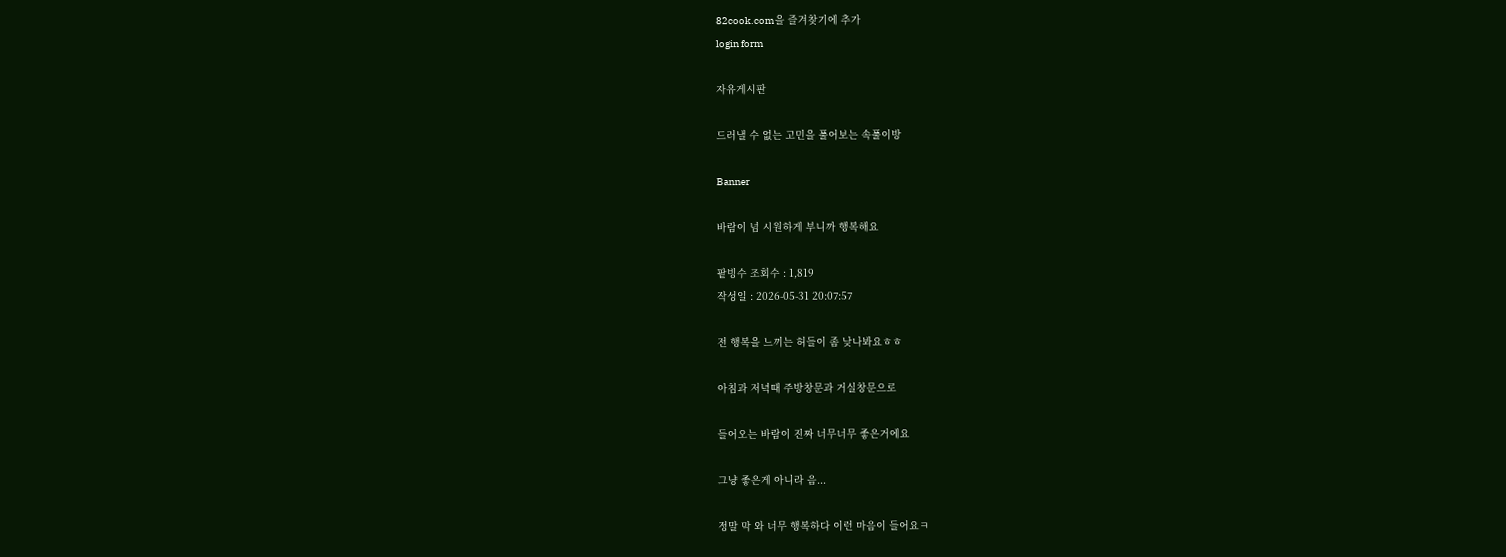82cook.com을 즐겨찾기에 추가
login form

자유게시판

드러낼 수 없는 고민을 풀어보는 속풀이방

Banner

바람이 넘 시원하게 부니까 행복해요

팥빙수 조회수 : 1,819
작성일 : 2026-05-31 20:07:57

전 행복을 느끼는 허들이 좀 낮나봐요ㅎㅎ

아침과 저녁때 주방창문과 거실창문으로

들어오는 바람이 진짜 너무너무 좋은거에요

그냥 좋은게 아니라 음...

정말 막 와 너무 행복하다 이런 마음이 들어요ㅋ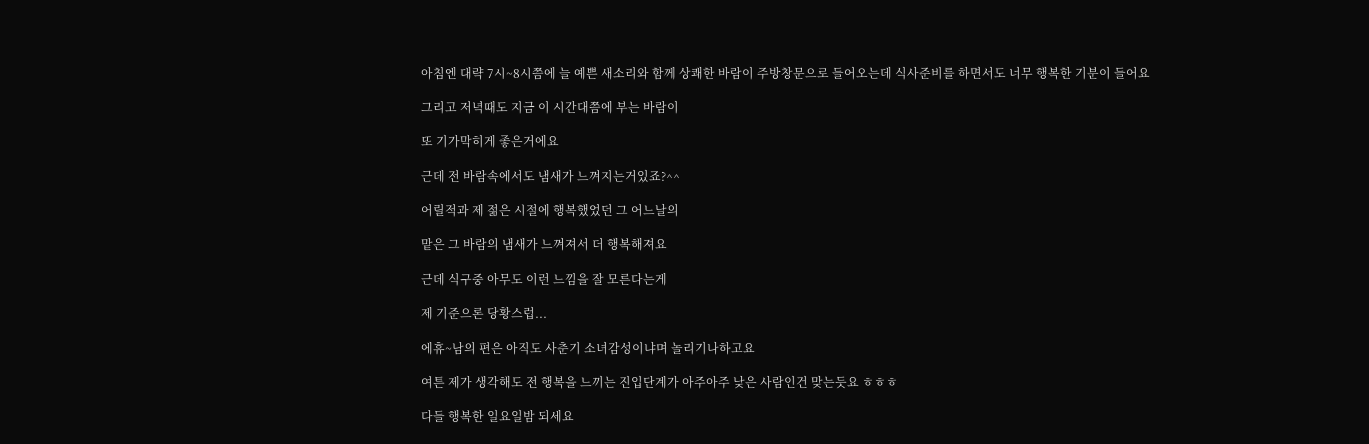아침엔 대략 7시~8시쯤에 늘 예쁜 새소리와 함께 상쾌한 바람이 주방창문으로 들어오는데 식사준비를 하면서도 너무 행복한 기분이 들어요

그리고 저녁때도 지금 이 시간대쯤에 부는 바람이

또 기가막히게 좋은거에요

근데 전 바람속에서도 냄새가 느껴지는거있죠?^^

어릴적과 제 젊은 시절에 행복했었던 그 어느날의

맡은 그 바람의 냄새가 느껴져서 더 행복해져요

근데 식구중 아무도 이런 느낌을 잘 모른다는게

제 기준으론 당황스럽...

에휴~남의 편은 아직도 사춘기 소녀감성이냐며 놀리기나하고요

여튼 제가 생각해도 전 행복을 느끼는 진입단계가 아주아주 낮은 사람인건 맞는듯요 ㅎㅎㅎ

다들 행복한 일요일밤 되세요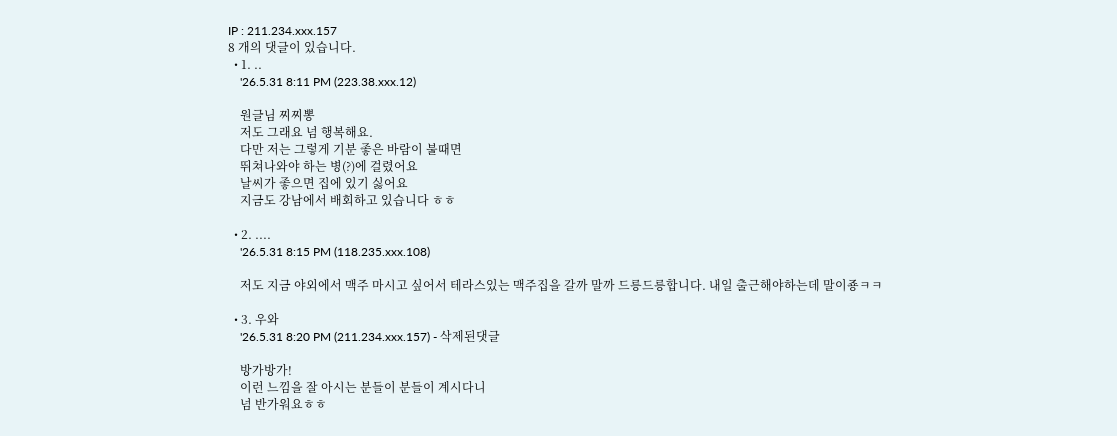IP : 211.234.xxx.157
8 개의 댓글이 있습니다.
  • 1. ..
    '26.5.31 8:11 PM (223.38.xxx.12)

    원글님 찌찌뽕
    저도 그래요 넘 행복해요.
    다만 저는 그렇게 기분 좋은 바람이 불때면
    뛰쳐나와야 하는 병(?)에 걸렸어요
    날씨가 좋으면 집에 있기 싫어요
    지금도 강남에서 배회하고 있습니다 ㅎㅎ

  • 2. ....
    '26.5.31 8:15 PM (118.235.xxx.108)

    저도 지금 야외에서 맥주 마시고 싶어서 테라스있는 맥주집을 갈까 말까 드릉드릉합니다. 내일 출근해야하는데 말이죵ㅋㅋ

  • 3. 우와
    '26.5.31 8:20 PM (211.234.xxx.157) - 삭제된댓글

    방가방가!
    이런 느낌을 잘 아시는 분들이 분들이 계시다니
    넘 반가워요ㅎㅎ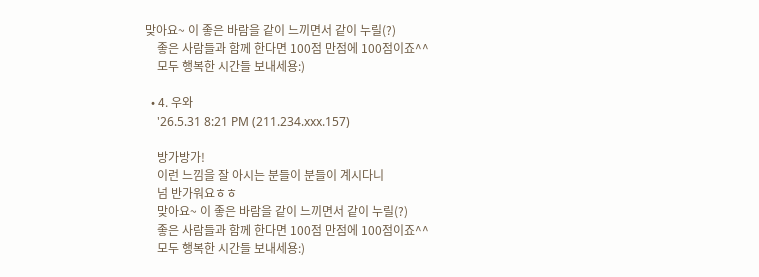맞아요~ 이 좋은 바람을 같이 느끼면서 같이 누릴(?)
    좋은 사람들과 함께 한다면 100점 만점에 100점이죠^^
    모두 행복한 시간들 보내세용:)

  • 4. 우와
    '26.5.31 8:21 PM (211.234.xxx.157)

    방가방가!
    이런 느낌을 잘 아시는 분들이 분들이 계시다니
    넘 반가워요ㅎㅎ
    맞아요~ 이 좋은 바람을 같이 느끼면서 같이 누릴(?)
    좋은 사람들과 함께 한다면 100점 만점에 100점이죠^^
    모두 행복한 시간들 보내세용:)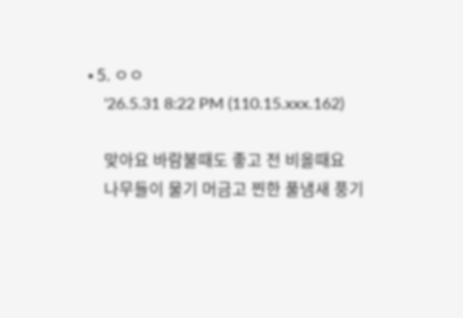• 5. ㅇㅇ
    '26.5.31 8:22 PM (110.15.xxx.162)

    맞아요 바람불때도 좋고 전 비올때요
    나무들이 물기 머금고 찐한 풀냄새 풍기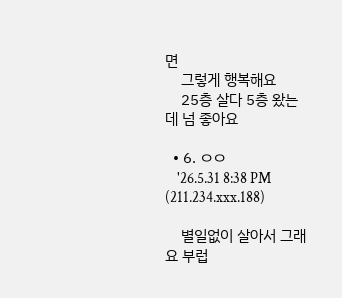면
    그렇게 행복해요
    25층 살다 5층 왔는데 넘 좋아요

  • 6. ㅇㅇ
    '26.5.31 8:38 PM (211.234.xxx.188)

    별일없이 살아서 그래요 부럽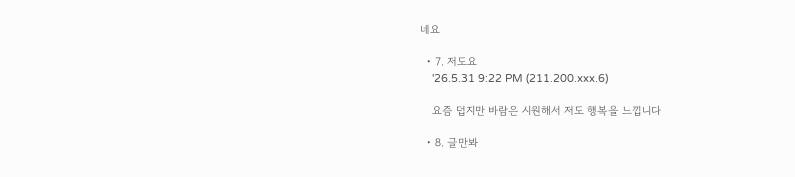네요

  • 7. 저도요
    '26.5.31 9:22 PM (211.200.xxx.6)

    요즘 덥지만 바람은 시원해서 저도 행복을 느낍니다

  • 8. 글만봐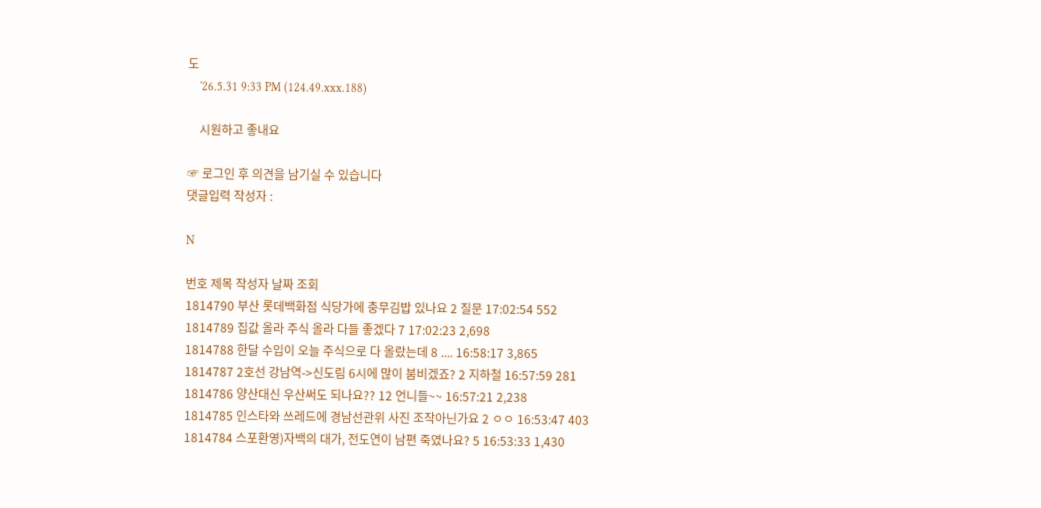도
    '26.5.31 9:33 PM (124.49.xxx.188)

    시원하고 좋내요

☞ 로그인 후 의견을 남기실 수 있습니다
댓글입력 작성자 :

N

번호 제목 작성자 날짜 조회
1814790 부산 롯데백화점 식당가에 충무김밥 있나요 2 질문 17:02:54 552
1814789 집값 올라 주식 올라 다들 좋겠다 7 17:02:23 2,698
1814788 한달 수입이 오늘 주식으로 다 올랐는데 8 .... 16:58:17 3,865
1814787 2호선 강남역->신도림 6시에 많이 붐비겠죠? 2 지하철 16:57:59 281
1814786 양산대신 우산써도 되나요?? 12 언니들~~ 16:57:21 2,238
1814785 인스타와 쓰레드에 경남선관위 사진 조작아닌가요 2 ㅇㅇ 16:53:47 403
1814784 스포환영)자백의 대가, 전도연이 남편 죽였나요? 5 16:53:33 1,430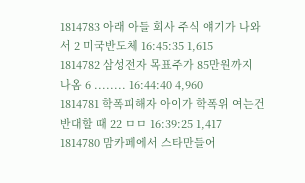1814783 아래 아들 회사 주식 얘기가 나와서 2 미국반도체 16:45:35 1,615
1814782 삼성전자 목표주가 85만원까지 나옴 6 ........ 16:44:40 4,960
1814781 학폭피해자 아이가 학폭위 여는건 반대할 때 22 ㅁㅁ 16:39:25 1,417
1814780 맘카페에서 스타만들어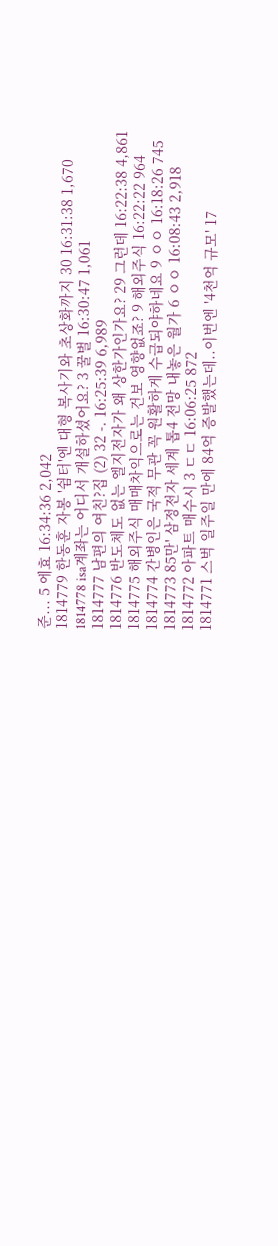준... 5 에효 16:34:36 2,042
1814779 한동훈 자봉 '쉼터'엔 대형 복사기와 초상화까지 30 16:31:38 1,670
1814778 isa계좌는 어디서 개설하셨어요? 3 꿀벌 16:30:47 1,061
1814777 남편의 여친?집 (2) 32 -. 16:25:39 6,989
1814776 반도체도 없는 엘지전자가 왜 상한가인가요? 29 그런데 16:22:38 4,861
1814775 해외주식 매매차익으로는 건보 영향없죠? 9 해외주식 16:22:22 964
1814774 간병인은 국적 무관 꼭 원활하게 수급되야하네요 9 ㅇㅇ 16:18:26 745
1814773 85만' 삼정전자 세계 톱4 전망 내놓은 월가 6 ㅇㅇ 16:08:43 2,918
1814772 아파트 매수시 3 ㄷㄷ 16:06:25 872
1814771 스벅 일주일 만에 84억 증발했는데..이번엔 '4천억 규모' 17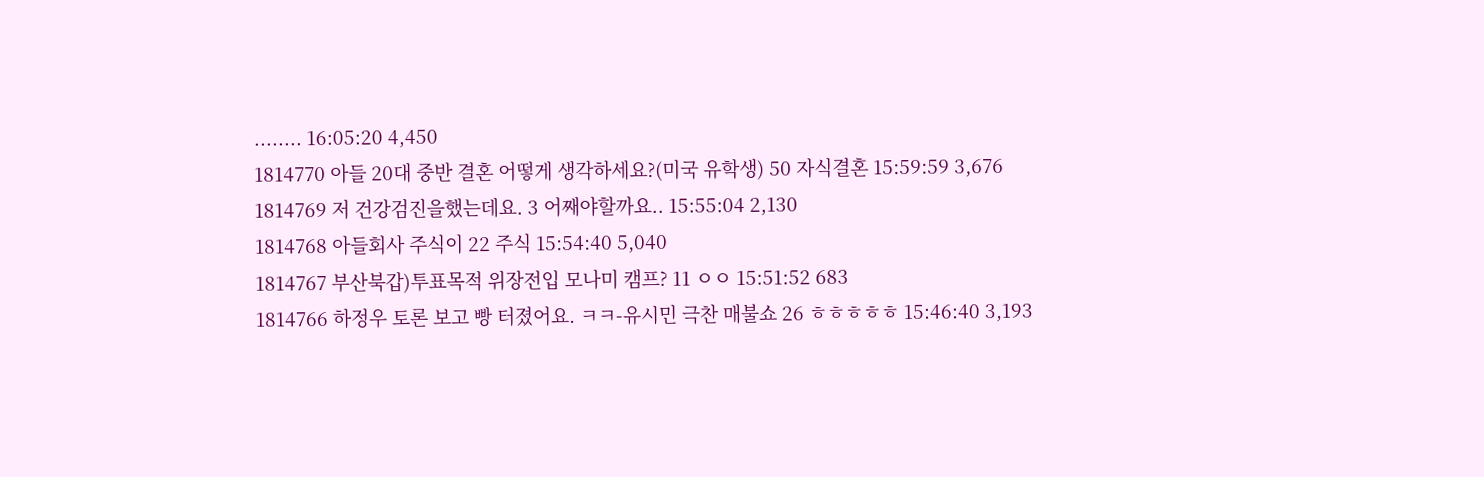........ 16:05:20 4,450
1814770 아들 20대 중반 결혼 어떻게 생각하세요?(미국 유학생) 50 자식결혼 15:59:59 3,676
1814769 저 건강검진을했는데요. 3 어째야할까요.. 15:55:04 2,130
1814768 아들회사 주식이 22 주식 15:54:40 5,040
1814767 부산북갑)투표목적 위장전입 모나미 캠프? 11 ㅇㅇ 15:51:52 683
1814766 하정우 토론 보고 빵 터졌어요. ㅋㅋ-유시민 극찬 매불쇼 26 ㅎㅎㅎㅎㅎ 15:46:40 3,193